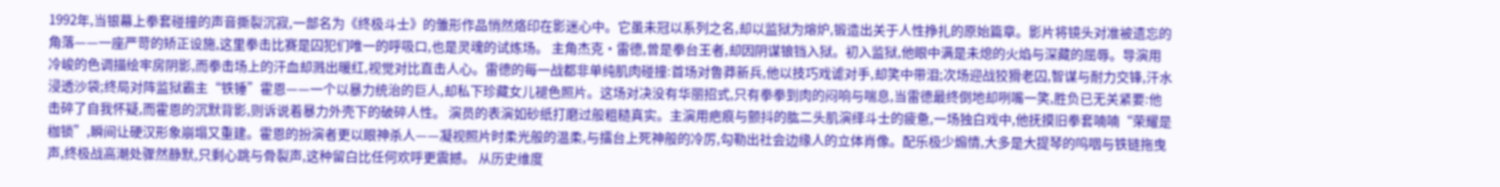1992年,当银幕上拳套碰撞的声音撕裂沉寂,一部名为《终极斗士》的雏形作品悄然烙印在影迷心中。它虽未冠以系列之名,却以监狱为熔炉,锻造出关于人性挣扎的原始篇章。影片将镜头对准被遗忘的角落——一座严苛的矫正设施,这里拳击比赛是囚犯们唯一的呼吸口,也是灵魂的试炼场。 主角杰克·雷德,曾是拳台王者,却因阴谋锒铛入狱。初入监狱,他眼中满是未熄的火焰与深藏的屈辱。导演用冷峻的色调描绘牢房阴影,而拳击场上的汗血却溅出暖红,视觉对比直击人心。雷德的每一战都非单纯肌肉碰撞:首场对鲁莽新兵,他以技巧戏谑对手,却笑中带泪;次场迎战狡猾老囚,智谋与耐力交锋,汗水浸透沙袋;终局对阵监狱霸主“铁锤”霍恩——一个以暴力统治的巨人,却私下珍藏女儿褪色照片。这场对决没有华丽招式,只有拳拳到肉的闷响与喘息,当雷德最终倒地却咧嘴一笑,胜负已无关紧要:他击碎了自我怀疑,而霍恩的沉默背影,则诉说着暴力外壳下的破碎人性。 演员的表演如砂纸打磨过般粗糙真实。主演用疤痕与颤抖的肱二头肌演绎斗士的疲惫,一场独白戏中,他抚摸旧拳套喃喃“荣耀是枷锁”,瞬间让硬汉形象崩塌又重建。霍恩的扮演者更以眼神杀人——凝视照片时柔光般的温柔,与擂台上死神般的冷厉,勾勒出社会边缘人的立体肖像。配乐极少煽情,大多是大提琴的呜咽与铁链拖曳声,终极战高潮处骤然静默,只剩心跳与骨裂声,这种留白比任何欢呼更震撼。 从历史维度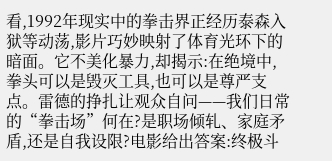看,1992年现实中的拳击界正经历泰森入狱等动荡,影片巧妙映射了体育光环下的暗面。它不美化暴力,却揭示:在绝境中,拳头可以是毁灭工具,也可以是尊严支点。雷德的挣扎让观众自问——我们日常的“拳击场”何在?是职场倾轧、家庭矛盾,还是自我设限?电影给出答案:终极斗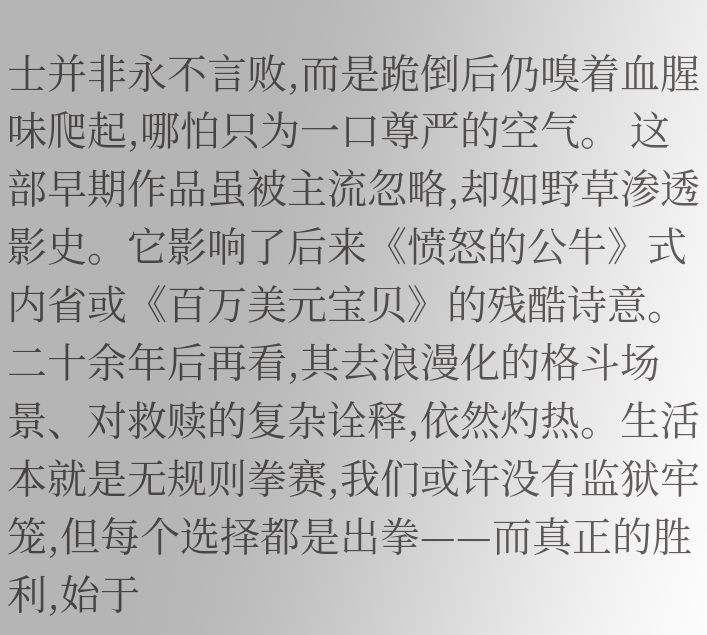士并非永不言败,而是跪倒后仍嗅着血腥味爬起,哪怕只为一口尊严的空气。 这部早期作品虽被主流忽略,却如野草渗透影史。它影响了后来《愤怒的公牛》式内省或《百万美元宝贝》的残酷诗意。二十余年后再看,其去浪漫化的格斗场景、对救赎的复杂诠释,依然灼热。生活本就是无规则拳赛,我们或许没有监狱牢笼,但每个选择都是出拳——而真正的胜利,始于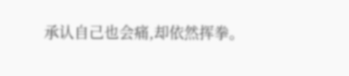承认自己也会痛,却依然挥拳。